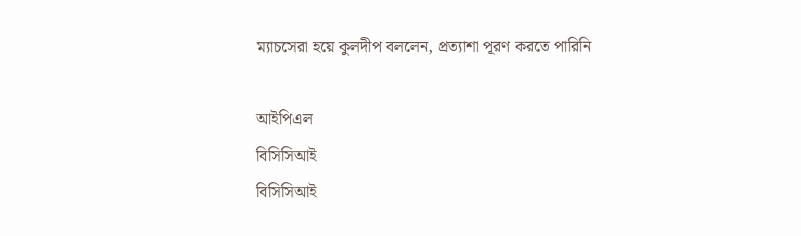ম্যাচসেরা হয়ে কুলদীপ বললেন, প্রত্যাশা পূরণ করতে পারিনি

আইপিএল
বিসিসিআই
বিসিসিআই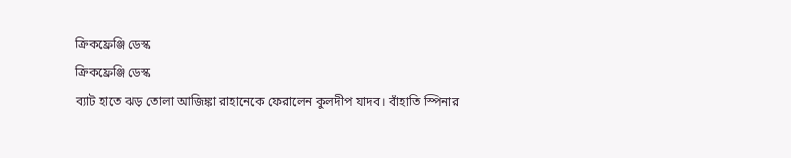ক্রিকফ্রেঞ্জি ডেস্ক
ক্রিকফ্রেঞ্জি ডেস্ক
ব্যাট হাতে ঝড় তোলা আজিঙ্কা রাহানেকে ফেরালেন কুলদীপ যাদব। বাঁহাতি স্পিনার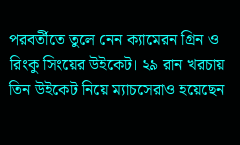পরবর্তীতে তুলে নেন ক্যামেরন গ্রিন ও রিংকু সিংয়ের উইকেট। ২৯ রান খরচায় তিন উইকেট নিয়ে ম্যাচসেরাও হয়েছেন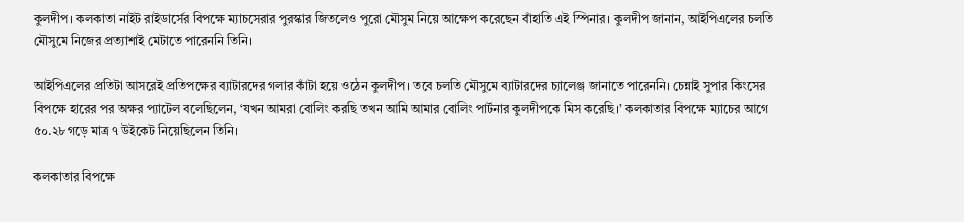কুলদীপ। কলকাতা নাইট রাইডার্সের বিপক্ষে ম্যাচসেরার পুরস্কার জিতলেও পুরো মৌসুম নিয়ে আক্ষেপ করেছেন বাঁহাতি এই স্পিনার। কুলদীপ জানান, আইপিএলের চলতি মৌসুমে নিজের প্রত্যাশাই মেটাতে পারেননি তিনি।

আইপিএলের প্রতিটা আসরেই প্রতিপক্ষের ব্যাটারদের গলার কাঁটা হয়ে ওঠেন কুলদীপ। তবে চলতি মৌসুমে ব্যাটারদের চ্যালেঞ্জ জানাতে পারেননি। চেন্নাই সুপার কিংসের বিপক্ষে হারের পর অক্ষর প্যাটেল বলেছিলেন, ‘যখন আমরা বোলিং করছি তখন আমি আমার বোলিং পার্টনার কুলদীপকে মিস করেছি।’ কলকাতার বিপক্ষে ম্যাচের আগে ৫০.২৮ গড়ে মাত্র ৭ উইকেট নিয়েছিলেন তিনি।

কলকাতার বিপক্ষে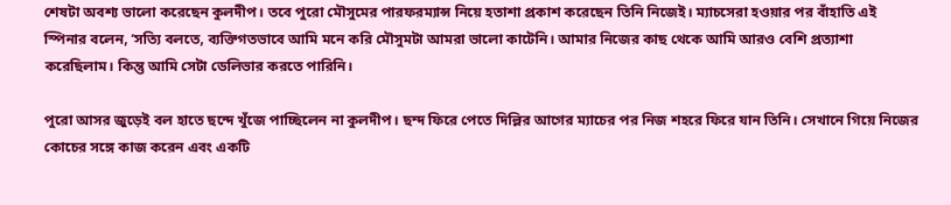শেষটা অবশ্য ভালো করেছেন কুলদীপ। তবে পুরো মৌসুমের পারফরম্যান্স নিয়ে হতাশা প্রকাশ করেছেন তিনি নিজেই। ম্যাচসেরা হওয়ার পর বাঁহাতি এই স্পিনার বলেন, ‘সত্যি বলতে, ব্যক্তিগতভাবে আমি মনে করি মৌসুমটা আমরা ভালো কাটেনি। আমার নিজের কাছ থেকে আমি আরও বেশি প্রত্যাশা করেছিলাম। কিন্তু আমি সেটা ডেলিভার করতে পারিনি।

পুরো আসর জুড়েই বল হাতে ছন্দে খুঁজে পাচ্ছিলেন না কুলদীপ। ছন্দ ফিরে পেতে দিল্লির আগের ম্যাচের পর নিজ শহরে ফিরে যান তিনি। সেখানে গিয়ে নিজের কোচের সঙ্গে কাজ করেন এবং একটি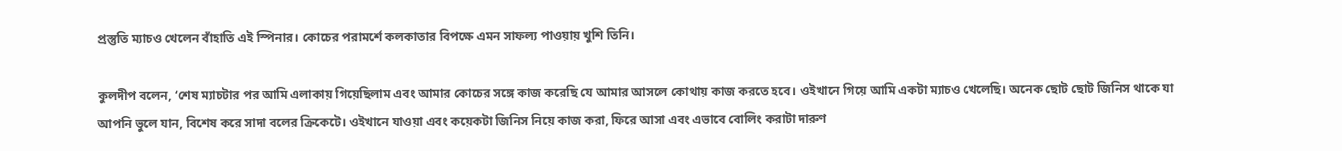প্রস্তুতি ম্যাচও খেলেন বাঁহাতি এই স্পিনার। কোচের পরামর্শে কলকাতার বিপক্ষে এমন সাফল্য পাওয়ায় খুশি তিনি।

কুলদীপ বলেন, ‘শেষ ম্যাচটার পর আমি এলাকায় গিয়েছিলাম এবং আমার কোচের সঙ্গে কাজ করেছি যে আমার আসলে কোথায় কাজ করতে হবে। ওইখানে গিয়ে আমি একটা ম্যাচও খেলেছি। অনেক ছোট ছোট জিনিস থাকে যা আপনি ভুলে যান, বিশেষ করে সাদা বলের ক্রিকেটে। ওইখানে যাওয়া এবং কয়েকটা জিনিস নিয়ে কাজ করা, ফিরে আসা এবং এভাবে বোলিং করাটা দারুণ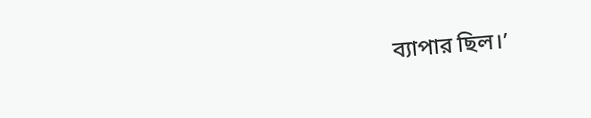ব্যাপার ছিল।’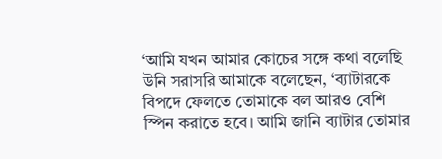‘আমি যখন আমার কোচের সঙ্গে কথা বলেছি উনি সরাসরি আমাকে বলেছেন, ‘ব্যাটারকে বিপদে ফেলতে তোমাকে বল আরও বেশি স্পিন করাতে হবে। আমি জানি ব্যাটার তোমার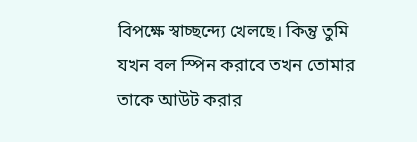বিপক্ষে স্বাচ্ছন্দ্যে খেলছে। কিন্তু তুমি যখন বল স্পিন করাবে তখন তোমার তাকে আউট করার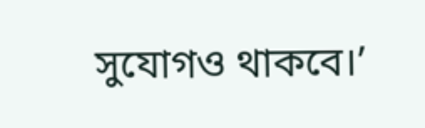সুযোগও থাকবে।’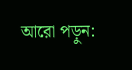আরো পড়ুন: